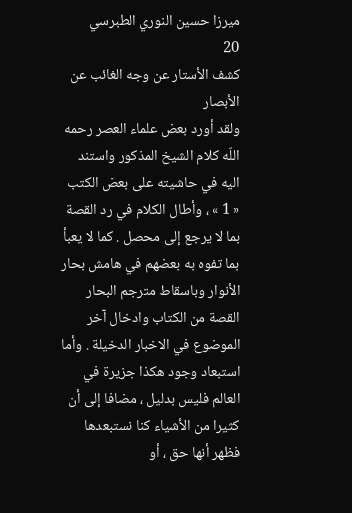ميرزا حسين النوري الطبرسي
20
كشف الأستار عن وجه الغائب عن الأبصار
ولقد أورد بعض علماء العصر رحمه اللّه كلام الشيخ المذكور واستند اليه في حاشيته على بعض الكتب « 1 » ، وأطال الكلام في رد القصة بما لا يرجع إلى محصل . كما لا يعبأ بما تفوه به بعضهم في هامش بحار الأنوار وباسقاط مترجم البحار القصة من الكتاب وادخال آخر الموضوع في الاخبار الدخيلة . وأما استبعاد وجود هكذا جزيرة في العالم فليس بدليل ، مضافا إلى أن كثيرا من الأشياء كنا نستبعدها فظهر أنها حق ، أو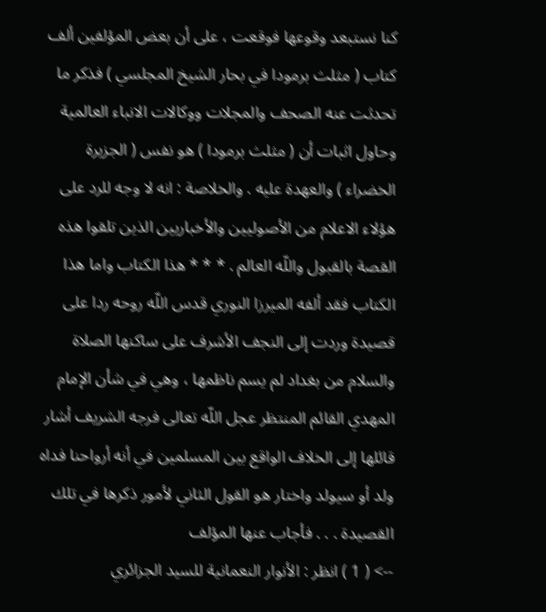كنا نستبعد وقوعها فوقعت ، على أن بعض المؤلفين ألف كتاب ( مثلث برمودا في بحار الشيخ المجلسي ) فذكر ما تحدثت عنه الصحف والمجلات ووكالات الانباء العالمية وحاول اثبات أن ( مثلث برمودا ) هو نفس ( الجزيرة الخضراء ) والعهدة عليه . والخلاصة : انه لا وجه للرد على هؤلاء الاعلام من الأصوليين والأخباريين الذين تلقوا هذه القصة بالقبول واللّه العالم . * * * هذا الكتاب واما هذا الكتاب فقد ألفه الميرزا النوري قدس اللّه روحه ردا على قصيدة وردت إلى النجف الأشرف على ساكنها الصلاة والسلام من بغداد لم يسم ناظمها ، وهي في شأن الإمام المهدي القائم المنتظر عجل اللّه تعالى فرجه الشريف أشار قائلها إلى الخلاف الواقع بين المسلمين في أنه أرواحنا فداه ولد أو سيولد واختار هو القول الثاني لأمور ذكرها في تلك القصيدة . . . فأجاب عنها المؤلف
--> ( 1 ) انظر : الأنوار النعمانية للسيد الجزائري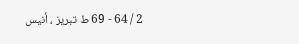2 / 64 - 69 ط تبريز ، أنيس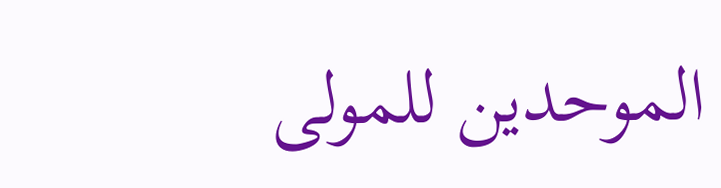الموحدين للمولى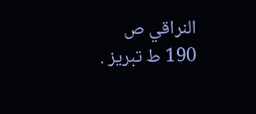النراقي ص 190 ط تبريز .